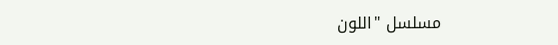مسلسل "اللون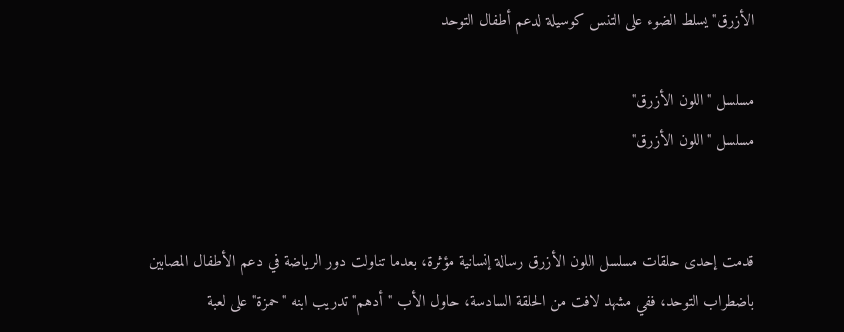الأزرق" يسلط الضوء على التنس كوسيلة لدعم أطفال التوحد

مسلسل "اللون الأزرق"
مسلسل "اللون الأزرق"


قدمت إحدى حلقات مسلسل اللون الأزرق رسالة إنسانية مؤثرة، بعدما تناولت دور الرياضة في دعم الأطفال المصابين باضطراب التوحد، ففي مشهد لافت من الحلقة السادسة، حاول الأب "أدهم" تدريب ابنه "حمزة" على لعبة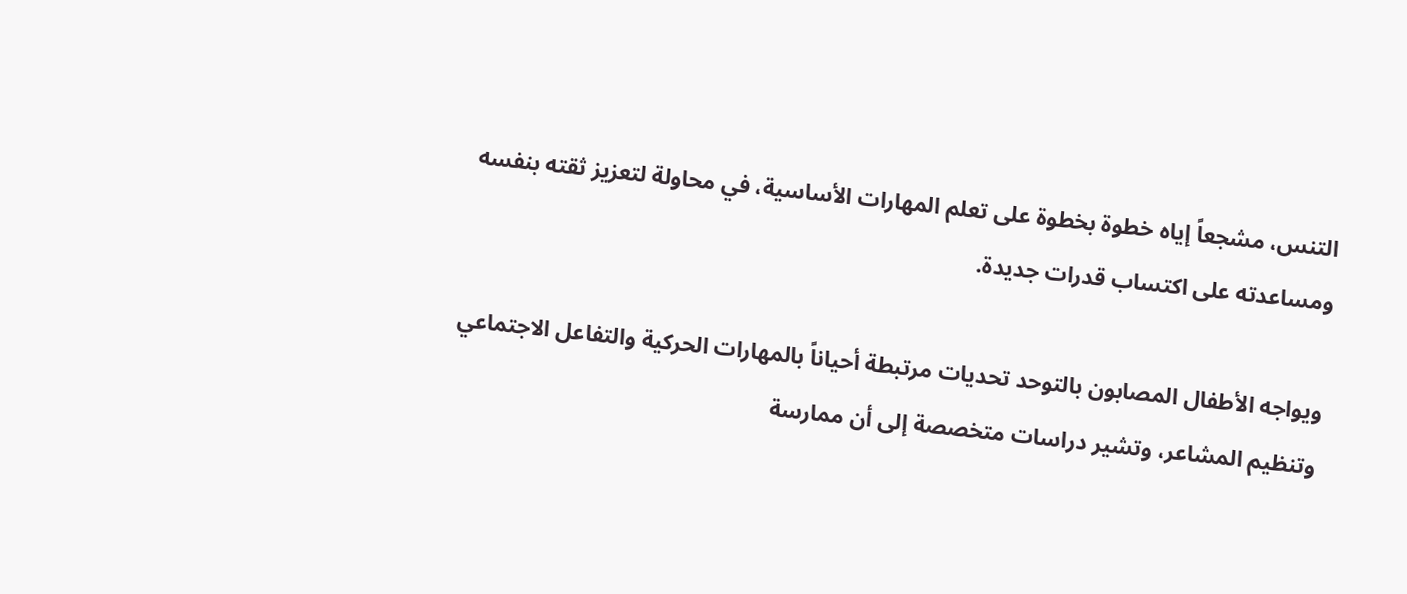التنس، مشجعاً إياه خطوة بخطوة على تعلم المهارات الأساسية، في محاولة لتعزيز ثقته بنفسه ومساعدته على اكتساب قدرات جديدة.

ويواجه الأطفال المصابون بالتوحد تحديات مرتبطة أحياناً بالمهارات الحركية والتفاعل الاجتماعي وتنظيم المشاعر، وتشير دراسات متخصصة إلى أن ممارسة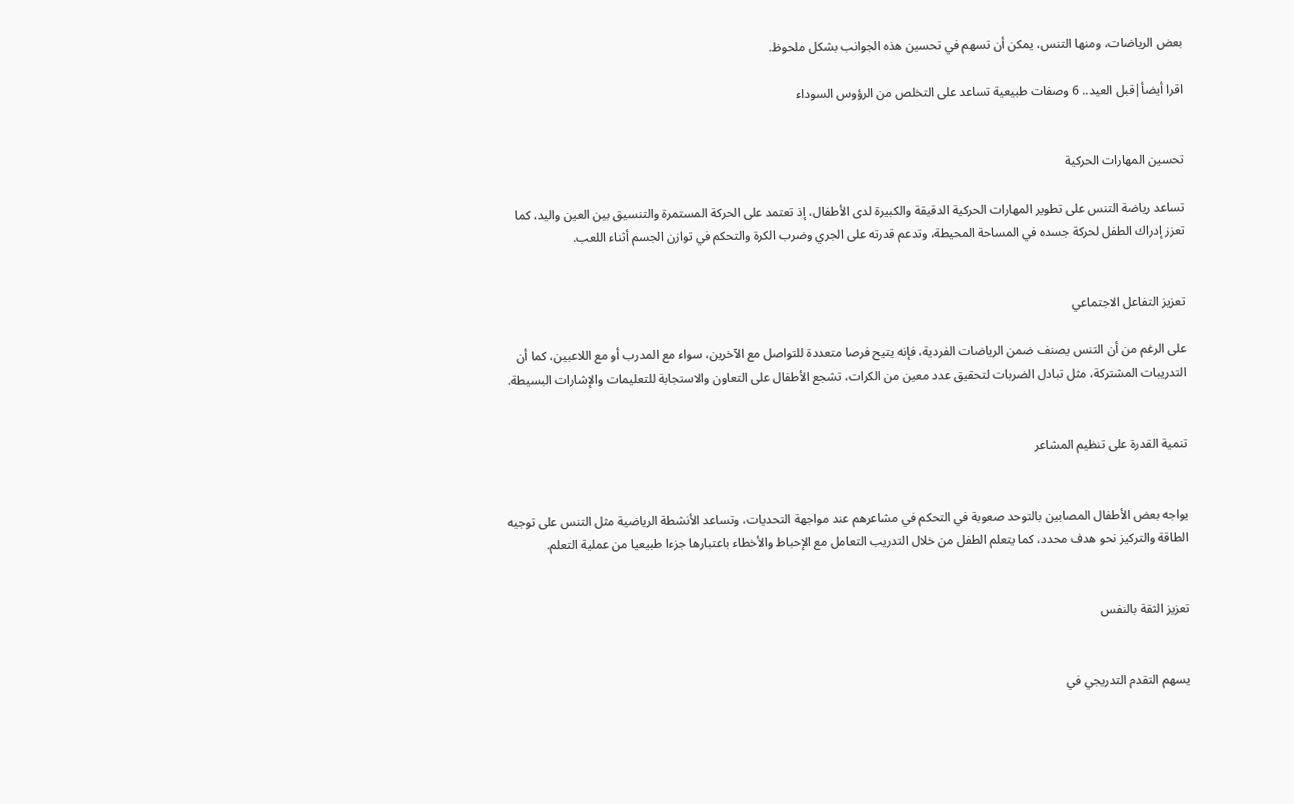بعض الرياضات، ومنها التنس، يمكن أن تسهم في تحسين هذه الجوانب بشكل ملحوظ.

اقرا أيضأ|قبل العيد.. 6 وصفات طبيعية تساعد على التخلص من الرؤوس السوداء


تحسين المهارات الحركية

تساعد رياضة التنس على تطوير المهارات الحركية الدقيقة والكبيرة لدى الأطفال، إذ تعتمد على الحركة المستمرة والتنسيق بين العين واليد، كما تعزز إدراك الطفل لحركة جسده في المساحة المحيطة، وتدعم قدرته على الجري وضرب الكرة والتحكم في توازن الجسم أثناء اللعب.


تعزيز التفاعل الاجتماعي

على الرغم من أن التنس يصنف ضمن الرياضات الفردية، فإنه يتيح فرصا متعددة للتواصل مع الآخرين، سواء مع المدرب أو مع اللاعبين، كما أن التدريبات المشتركة، مثل تبادل الضربات لتحقيق عدد معين من الكرات، تشجع الأطفال على التعاون والاستجابة للتعليمات والإشارات البسيطة.


تنمية القدرة على تنظيم المشاعر


يواجه بعض الأطفال المصابين بالتوحد صعوبة في التحكم في مشاعرهم عند مواجهة التحديات، وتساعد الأنشطة الرياضية مثل التنس على توجيه الطاقة والتركيز نحو هدف محدد، كما يتعلم الطفل من خلال التدريب التعامل مع الإحباط والأخطاء باعتبارها جزءا طبيعيا من عملية التعلم.


تعزيز الثقة بالنفس


يسهم التقدم التدريجي في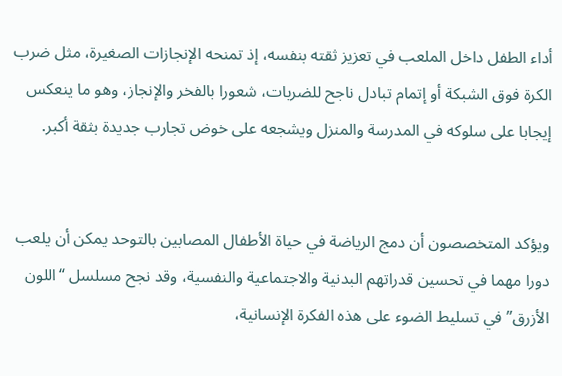أداء الطفل داخل الملعب في تعزيز ثقته بنفسه، إذ تمنحه الإنجازات الصغيرة، مثل ضرب الكرة فوق الشبكة أو إتمام تبادل ناجح للضربات، شعورا بالفخر والإنجاز، وهو ما ينعكس إيجابا على سلوكه في المدرسة والمنزل ويشجعه على خوض تجارب جديدة بثقة أكبر.


ويؤكد المتخصصون أن دمج الرياضة في حياة الأطفال المصابين بالتوحد يمكن أن يلعب دورا مهما في تحسين قدراتهم البدنية والاجتماعية والنفسية، وقد نجح مسلسل “اللون الأزرق” في تسليط الضوء على هذه الفكرة الإنسانية،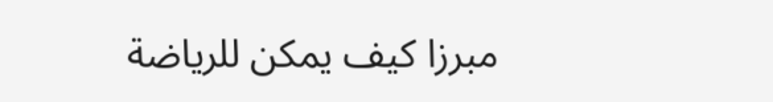مبرزا كيف يمكن للرياضة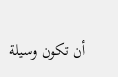أن تكون وسيلة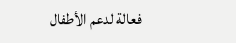فعالة لدعم الأطفال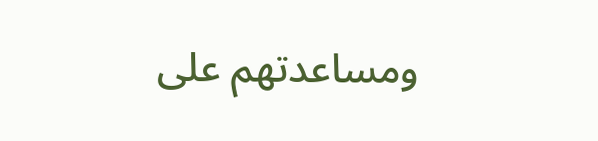ومساعدتهم على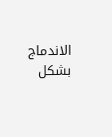الاندماج بشكل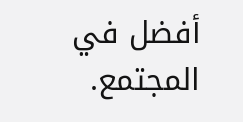أفضل في المجتمع.